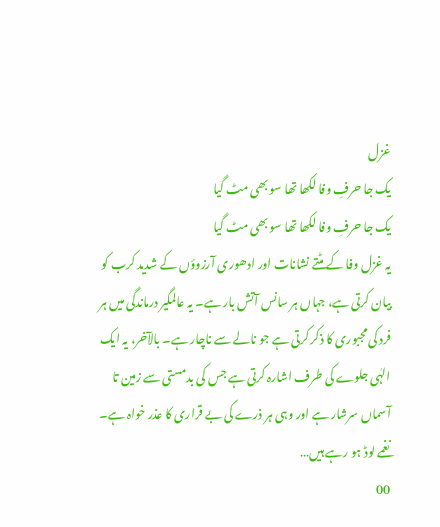غزل
یک جا حرفِ وفا لکھا تھا سو بھی مٹ گیا
یک جا حرفِ وفا لکھا تھا سو بھی مٹ گیا
یہ غزل وفا کے مٹتے نشانات اور ادھوری آرزوؤں کے شدید کرب کو بیان کرتی ہے، جہاں ہر سانس آتش بار ہے۔ یہ عالمگیر درماندگی میں ہر فرد کی مجبوری کا ذکر کرتی ہے جو نالے سے ناچار ہے۔ بالآخر، یہ ایک الہٰی جلوے کی طرف اشارہ کرتی ہے جس کی بدمستی سے زمین تا آسماں سرشار ہے اور وہی ہر ذرے کی بے قراری کا عذر خواہ ہے۔
نغمے لوڈ ہو رہے ہیں…
00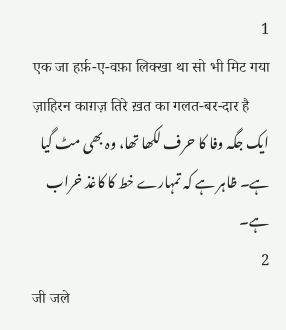1
एक जा हर्फ़-ए-वफ़ा लिक्खा था सो भी मिट गया
ज़ाहिरन काग़ज़ तिरे ख़त का गलत-बर-दार है
ایک جگہ وفا کا حرف لکھا تھا، وہ بھی مٹ گیا ہے۔ ظاہر ہے کہ تمہارے خط کا کاغذ خراب ہے۔
2
जी जले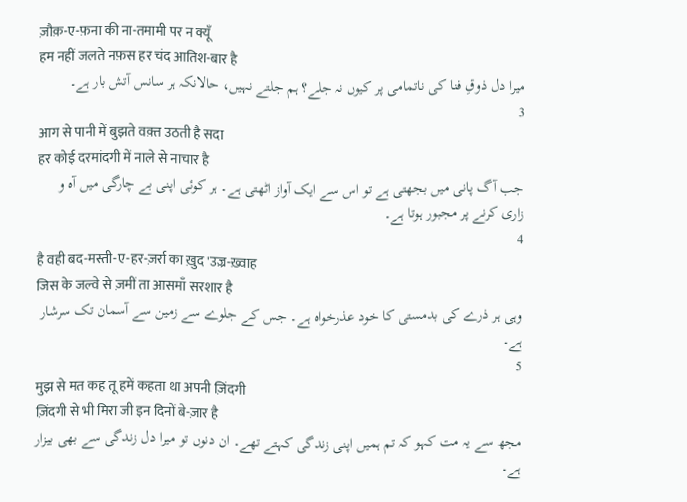ज़ौक़-ए-फ़ना की ना-तमामी पर न क्यूँ
हम नहीं जलते नफ़स हर चंद आतिश-बार है
میرا دل ذوقِ فنا کی ناتمامی پر کیوں نہ جلے؟ ہم جلتے نہیں، حالانکہ ہر سانس آتش بار ہے۔
3
आग से पानी में बुझते वक़्त उठती है सदा
हर कोई दरमांदगी में नाले से नाचार है
جب آگ پانی میں بجھتی ہے تو اس سے ایک آواز اٹھتی ہے۔ ہر کوئی اپنی بے چارگی میں آہ و زاری کرنے پر مجبور ہوتا ہے۔
4
है वही बद-मस्ती-ए-हर-ज़र्रा का ख़ुद 'उज़्र-ख़्वाह
जिस के जल्वे से ज़मीं ता आसमाँ सरशार है
وہی ہر ذرے کی بدمستی کا خود عذرخواہ ہے۔ جس کے جلوے سے زمین سے آسمان تک سرشار ہے۔
5
मुझ से मत कह तू हमें कहता था अपनी ज़िंदगी
ज़िंदगी से भी मिरा जी इन दिनों बे-ज़ार है
مجھ سے یہ مت کہو کہ تم ہمیں اپنی زندگی کہتے تھے۔ ان دنوں تو میرا دل زندگی سے بھی بیزار ہے۔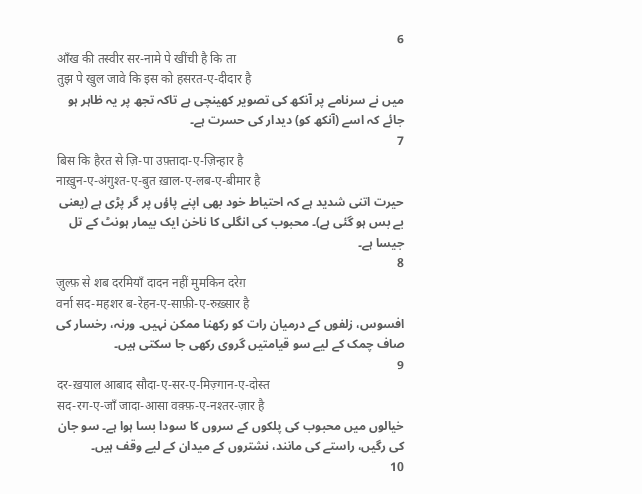6
आँख की तस्वीर सर-नामे पे खींची है कि ता
तुझ पे खुल जावे कि इस को हसरत-ए-दीदार है
میں نے سرنامے پر آنکھ کی تصویر کھینچی ہے تاکہ تجھ پر یہ ظاہر ہو جائے کہ اسے (آنکھ کو) دیدار کی حسرت ہے۔
7
बिस कि हैरत से ज़ि-पा उफ़्तादा-ए-ज़िन्हार है
नाख़ुन-ए-अंगुश्त-ए-बुत ख़ाल-ए-लब-ए-बीमार है
حیرت اتنی شدید ہے کہ احتیاط خود بھی اپنے پاؤں پر گر پڑی ہے (یعنی بے بس ہو گئی ہے)۔ محبوب کی انگلی کا ناخن ایک بیمار ہونٹ کے تل جیسا ہے۔
8
ज़ुल्फ़ से शब दरमियाँ दादन नहीं मुमकिन दरेग़
वर्ना सद-महशर ब-रेहन-ए-साफ़ी-ए-रुख़्सार है
افسوس، زلفوں کے درمیان رات کو رکھنا ممکن نہیں۔ ورنہ، رخسار کی صاف چمک کے لیے سو قیامتیں گروی رکھی جا سکتی ہیں۔
9
दर-ख़याल आबाद सौदा-ए-सर-ए-मिज़्गान-ए-दोस्त
सद-रग-ए-जाँ जादा-आसा वक़्फ़-ए-नश्तर-ज़ार है
خیالوں میں محبوب کی پلکوں کے سروں کا سودا بسا ہوا ہے۔ سو جان کی رگیں، راستے کی مانند، نشتروں کے میدان کے لیے وقف ہیں۔
10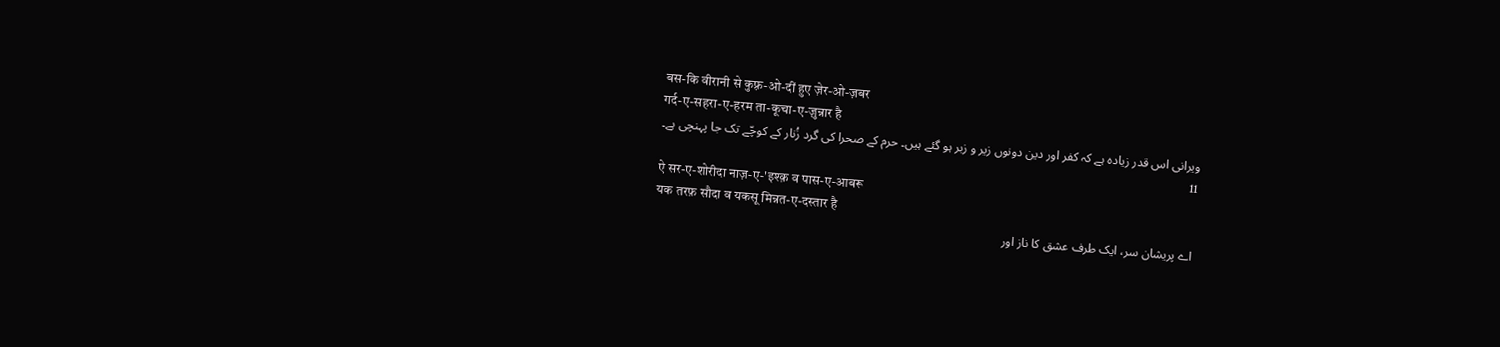बस-कि वीरानी से कुफ़्र-ओ-दीं हुए ज़ेर-ओ-ज़बर
गर्द-ए-सहरा-ए-हरम ता-कूचा-ए-ज़ुन्नार है
ویرانی اس قدر زیادہ ہے کہ کفر اور دین دونوں زیر و زبر ہو گئے ہیں۔ حرم کے صحرا کی گرد زُنار کے کوچّے تک جا پہنچی ہے۔
11
ऐ सर-ए-शोरीदा नाज़-ए-'इश्क़ व पास-ए-आबरू
यक तरफ़ सौदा व यकसू मिन्नत-ए-दस्तार है
اے پریشان سر، ایک طرف عشق کا ناز اور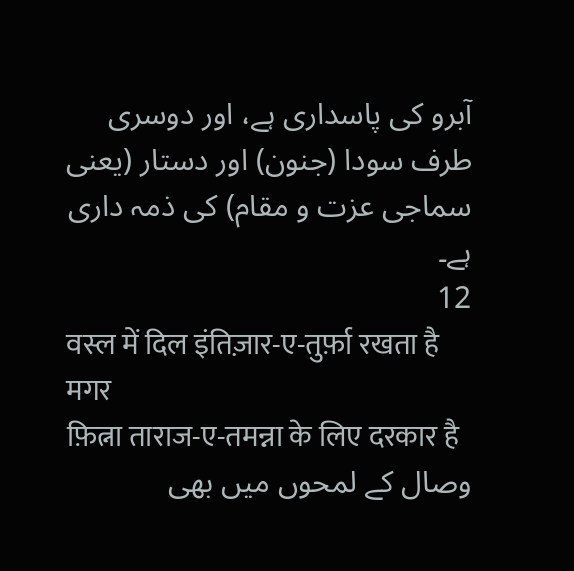آبرو کی پاسداری ہے، اور دوسری طرف سودا (جنون) اور دستار (یعنی سماجی عزت و مقام) کی ذمہ داری ہے۔
12
वस्ल में दिल इंतिज़ार-ए-तुर्फ़ा रखता है मगर
फ़ित्ना ताराज-ए-तमन्ना के लिए दरकार है
وصال کے لمحوں میں بھی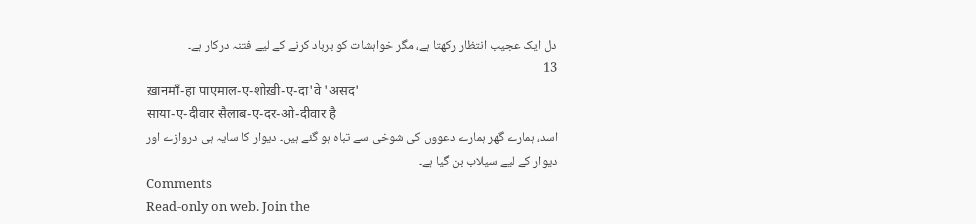دل ایک عجیب انتظار رکھتا ہے، مگر خواہشات کو برباد کرنے کے لیے فتنہ درکار ہے۔
13
ख़ानमाँ-हा पाएमाल-ए-शोख़ी-ए-दा'वे 'असद'
साया-ए-दीवार सैलाब-ए-दर-ओ-दीवार है
اسد، ہمارے گھر ہمارے دعووں کی شوخی سے تباہ ہو گئے ہیں۔ دیوار کا سایہ ہی دروازے اور دیوار کے لیے سیلاب بن گیا ہے۔
Comments
Read-only on web. Join the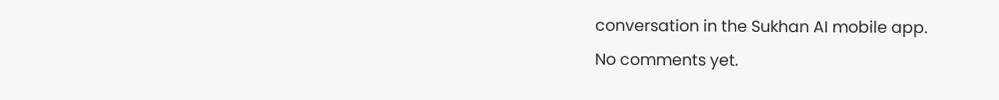conversation in the Sukhan AI mobile app.
No comments yet.